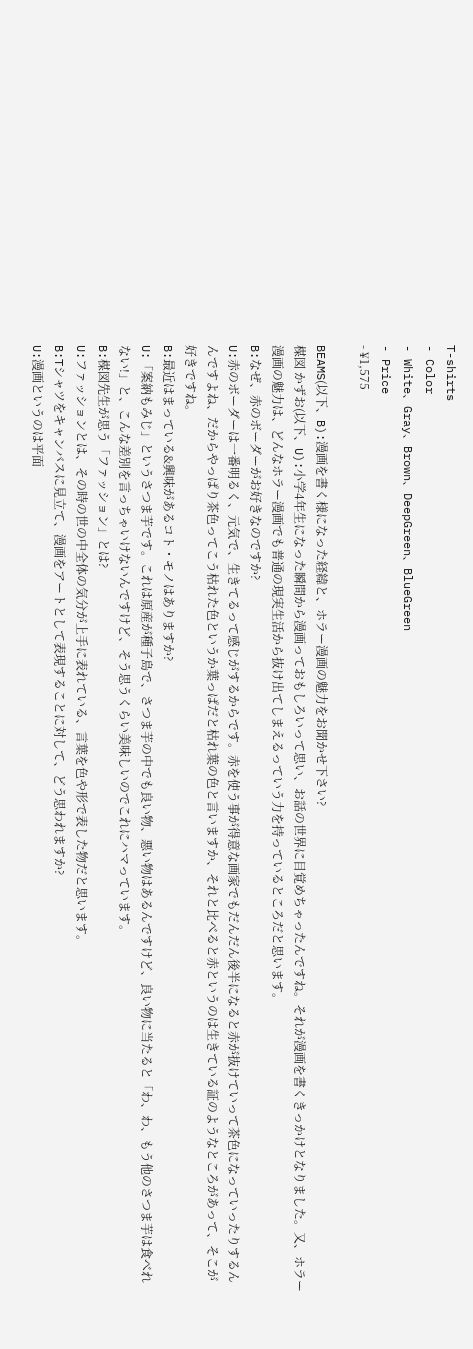T-shirts
- Color
- White、Gray、Brown、DeepGreen、BlueGreen
- Price
- ¥1,575

BEAMS(以下、B):漫画を書く様になった経緯と、ホラー漫画の魅力をお聞かせ下さい?
楳図 かずお(以下、U):小学4年生になった瞬間から漫画っておもしろいって思い、お話の世界に目覚めちゃったんですね。それが漫画を書くきっかけとなりました。又、ホラー漫画の魅力は、どんなホラー漫画でも普通の現実生活から抜け出てしまえるっていう力を持っているところだと思います。
B:なぜ、赤のボーダーがお好きなのですか?
U:赤のボーダーは一番明るく、元気で、生きてるって感じがするからです。赤を使う事が得意な画家でもだんだん後半になると赤が抜けていって茶色になっていったりするんんですよね、だからやっぱり茶色ってこう枯れた色というか葉っぱだと枯れ葉の色と言いますか、それと比べると赤というのは生きている証のようなところがあって、そこが好きですね。
B:最近はまっている&興味があるコト・モノはありますか?
U:「案納もみじ」というさつま芋です。これは原産が種子島で、さつま芋の中でも良い物、悪い物はあるんですけど、良い物に当たると「わ、わ、もう他のさつま芋は食べれない!」と、こんな差別を言っちゃいけないんですけど、そう思うくらい美味しいのでこれにハマっています。
B:楳図先生が思う「ファッション」とは?
U:ファッションとは、その時の世の中全体の気分が上手に表れている、言葉を色や形で表した物だと思います。
B:Tシャツをキャンバスに見立て、漫画をアートとして表現することに対して、どう思われますか?
U:漫画というのは平面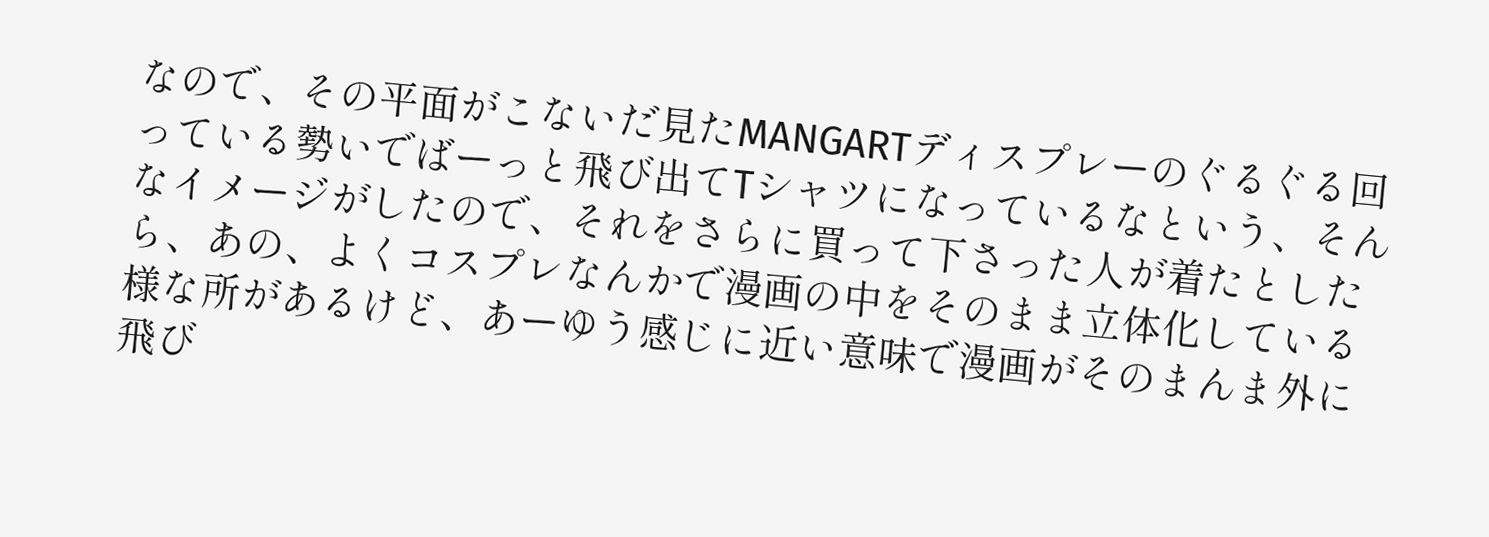なので、その平面がこないだ見たMANGARTディスプレーのぐるぐる回っている勢いでばーっと飛び出てTシャツになっているなという、そんなイメージがしたので、それをさらに買って下さった人が着たとしたら、あの、よくコスプレなんかで漫画の中をそのまま立体化している様な所があるけど、あーゆう感じに近い意味で漫画がそのまんま外に飛び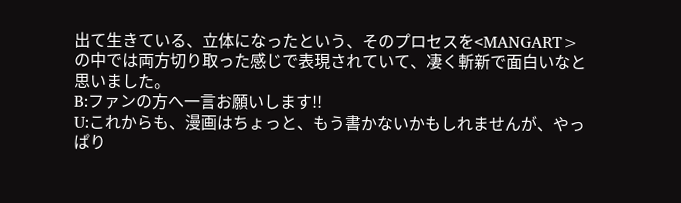出て生きている、立体になったという、そのプロセスを<MANGART>の中では両方切り取った感じで表現されていて、凄く斬新で面白いなと思いました。
B:ファンの方へ一言お願いします!!
U:これからも、漫画はちょっと、もう書かないかもしれませんが、やっぱり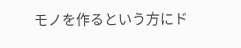モノを作るという方にド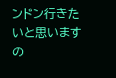ンドン行きたいと思いますの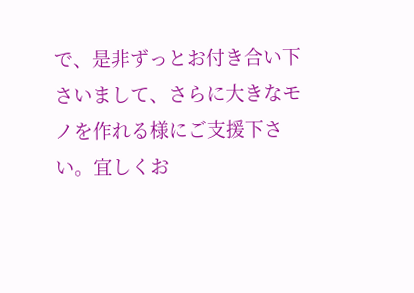で、是非ずっとお付き合い下さいまして、さらに大きなモノを作れる様にご支援下さい。宜しくお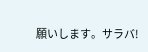願いします。サラバ!